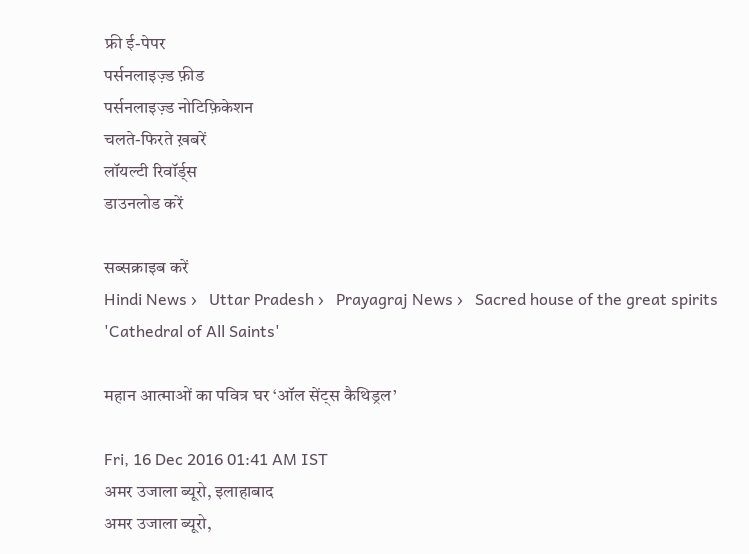फ्री ई-पेपर
पर्सनलाइज़्ड फ़ीड
पर्सनलाइज़्ड नोटिफ़िकेशन
चलते-फिरते ख़बरें
लॉयल्टी रिवॉर्ड्स
डाउनलोड करें

सब्सक्राइब करें
Hindi News ›   Uttar Pradesh ›   Prayagraj News ›   Sacred house of the great spirits 'Cathedral of All Saints'

महान आत्माओं का पवित्र घर ‘ऑल सेंट्स कैथिड्रल’

Fri, 16 Dec 2016 01:41 AM IST
अमर उजाला ब्यूरो, इलाहाबाद
अमर उजाला ब्यूरो,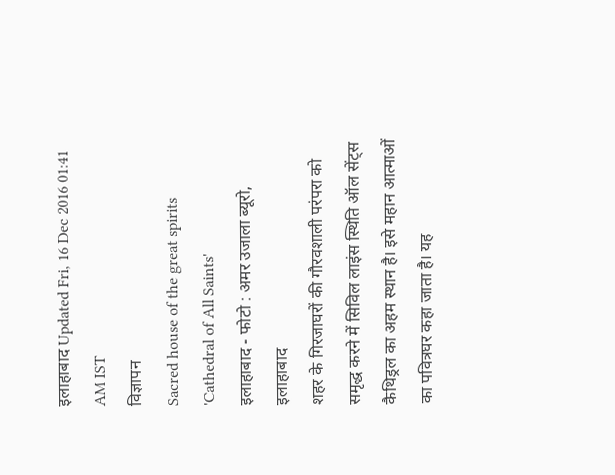इलाहाबाद Updated Fri, 16 Dec 2016 01:41 AM IST
विज्ञापन
Sacred house of the great spirits 'Cathedral of All Saints'
इलाहाबाद - फोटो : अमर उजाला ब्यूरो, इलाहाबाद
शहर के गिरजाघरों की गौरवशाली परंपरा को समृद्ध करने में सिविल लाइंस स्थिति ऑल सेंट्स कैथिड्रल का अहम स्थान है। इसे महान आत्माओं का पवित्रघर कहा जाता है। यह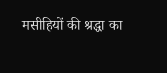मसीहियों की श्रद्धा का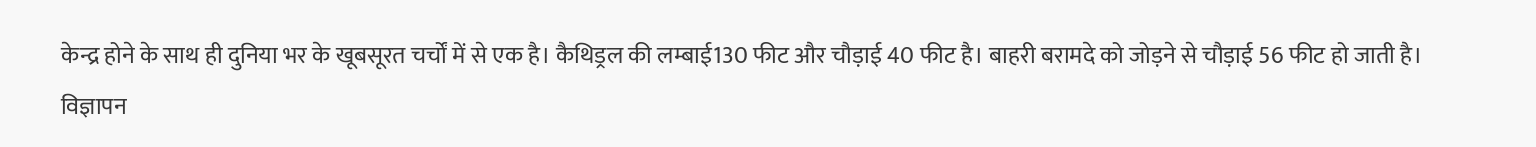केन्द्र होने के साथ ही दुनिया भर के खूबसूरत चर्चों में से एक है। कैथिड्रल की लम्बाई130 फीट और चौड़ाई 40 फीट है। बाहरी बरामदे को जोड़ने से चौड़ाई 56 फीट हो जाती है।
विज्ञापन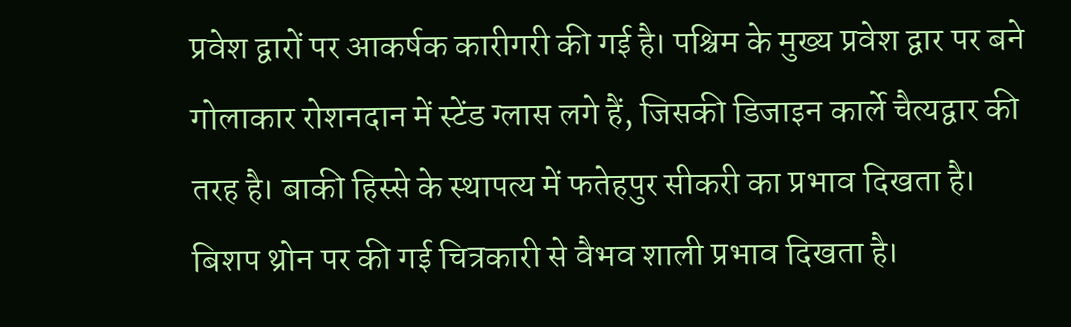प्रवेश द्वारों पर आकर्षक कारीगरी की गई है। पश्चिम के मुख्य प्रवेश द्वार पर बने गोलाकार रोशनदान में स्टेंड ग्लास लगे हैं, जिसकी डिजाइन कार्ले चैत्यद्वार की तरह है। बाकी हिस्से के स्थापत्य में फतेहपुर सीकरी का प्रभाव दिखता है। बिशप थ्रोन पर की गई चित्रकारी से वैभव शाली प्रभाव दिखता है।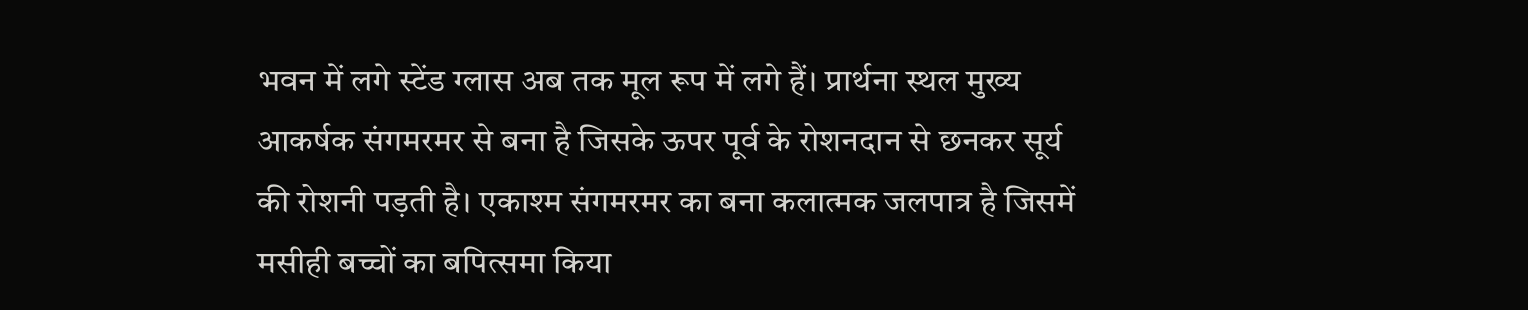भवन में लगे स्टेंड ग्लास अब तक मूल रूप में लगे हैं। प्रार्थना स्थल मुख्य आकर्षक संगमरमर से बना है जिसके ऊपर पूर्व के रोशनदान से छनकर सूर्य की रोशनी पड़ती है। एकाश्म संगमरमर का बना कलात्मक जलपात्र है जिसमें मसीही बच्चों का बपित्समा किया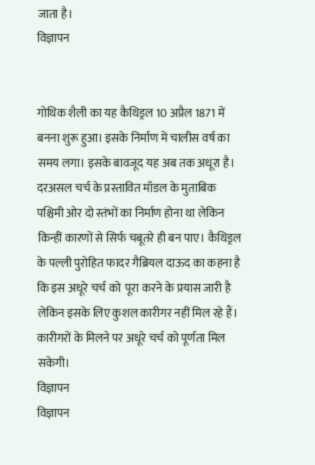जाता है।
विज्ञापन


गोथिक शैली का यह कैथिड्रल 10 अप्रैल 1871 में बनना शुरू हुआ। इसके निर्माण में चालीस वर्ष का समय लगा। इसके बावजूद यह अब तक अधूरा है। दरअसल चर्च के प्रस्तावित मॉडल के मुताबिक पश्चिमी ओर दो स्तंभों का निर्माण होना था लेकिन किन्हीं कारणों से सिर्फ चबूतरे ही बन पाए। कैथिड्रल के पल्ली पुरोहित फादर गैब्रियल दाऊद का कहना है कि इस अधूरे चर्च को  पूरा करने के प्रयास जारी है लेकिन इसके लिए कुशल कारीगर नहीं मिल रहे हैं। कारीगरों के मिलने पर अधूरे चर्च को पूर्णता मिल सकेगी।
विज्ञापन
विज्ञापन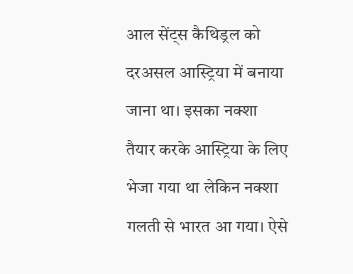आल सेंट्स कैथिड्रल को दरअसल आस्ट्रिया में बनाया जाना था। इसका नक्शा तैयार करके आस्ट्रिया के लिए भेजा गया था लेकिन नक्शा गलती से भारत आ गया। ऐसे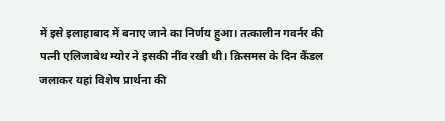में इसे इलाहाबाद में बनाए जाने का निर्णय हुआ। तत्कालीन गवर्नर की पत्नी एलिजाबेथ म्योर ने इसकी नींव रखी थी। क्रिसमस के दिन कैंडल जलाकर यहां विशेष प्रार्थना की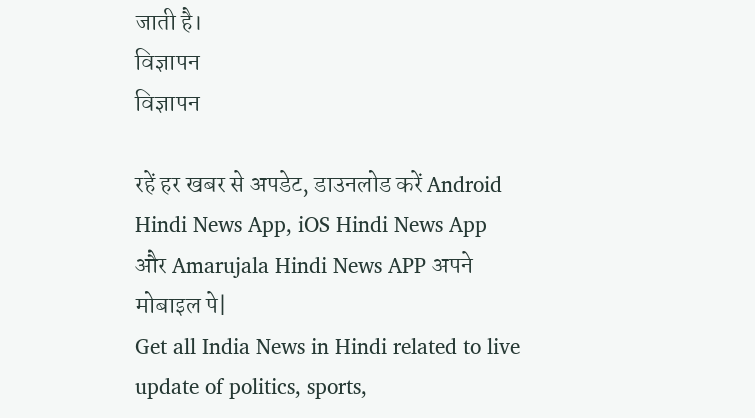जाती है।
विज्ञापन
विज्ञापन

रहें हर खबर से अपडेट, डाउनलोड करें Android Hindi News App, iOS Hindi News App और Amarujala Hindi News APP अपने मोबाइल पे|
Get all India News in Hindi related to live update of politics, sports,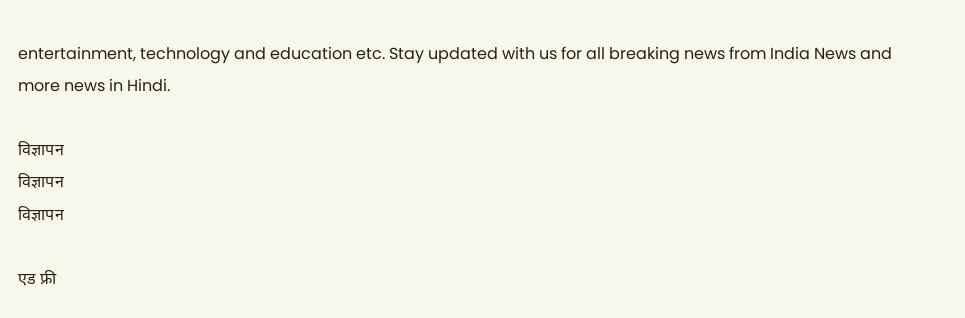entertainment, technology and education etc. Stay updated with us for all breaking news from India News and more news in Hindi.

विज्ञापन
विज्ञापन
विज्ञापन

एड फ्री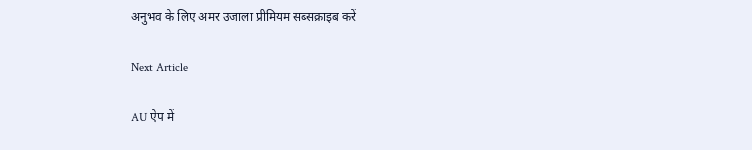अनुभव के लिए अमर उजाला प्रीमियम सब्सक्राइब करें

Next Article

AU ऐप में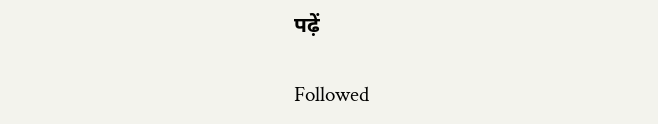पढ़ें

Followed